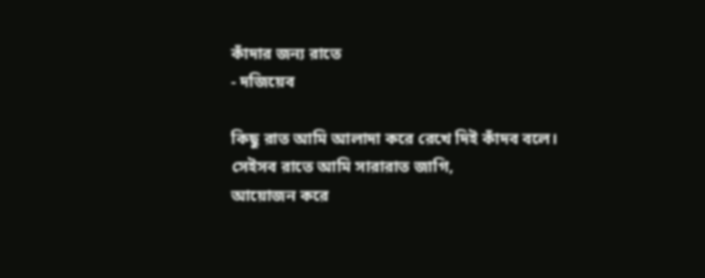কাঁদার জন্য রাতে
- দজিয়েব

কিছু রাত আমি আলাদা করে রেখে দিই কাঁদব বলে।
সেইসব রাতে আমি সারারাত জাগি,
আয়োজন করে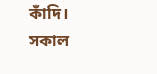কাঁদি।
সকাল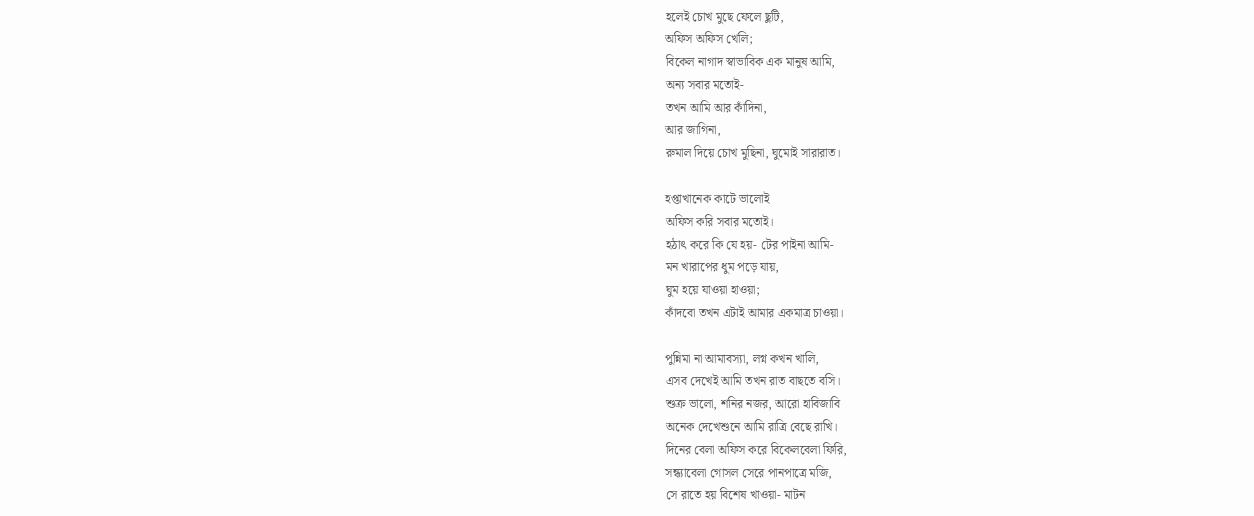হলেই চোখ মুছে ফেলে ছুটি,
অফিস অফিস খেলি;
বিকেল নাগাদ স্বাভাবিক এক মানুষ আমি,
অন্য সবার মতোই-
তখন আমি আর কাঁদিনা,
আর জাগিনা,
রুমাল দিয়ে চোখ মুছিনা, ঘুমোই সারারাত।

হপ্তাখানেক কাটে ভালোই
অফিস করি সবার মতোই।
হঠাৎ করে কি যে হয়- টের পাইনা আমি-
মন খারাপের ধুম পড়ে যায়,
ঘুম হয়ে যাওয়া হাওয়া;
কাঁদবো তখন এটাই আমার একমাত্র চাওয়া।

পুন্নিমা না আমাবস্যা, লগ্ন কখন খালি,
এসব দেখেই আমি তখন রাত বাছতে বসি।
শুক্র ভালো, শনির নজর, আরো হাবিজাবি
অনেক দেখেশুনে আমি রাত্রি বেছে রাখি।
দিনের বেলা অফিস করে বিকেলবেলা ফিরি,
সন্ধ্যাবেলা গোসল সেরে পানপাত্রে মজি,
সে রাতে হয় বিশেষ খাওয়া- মাটন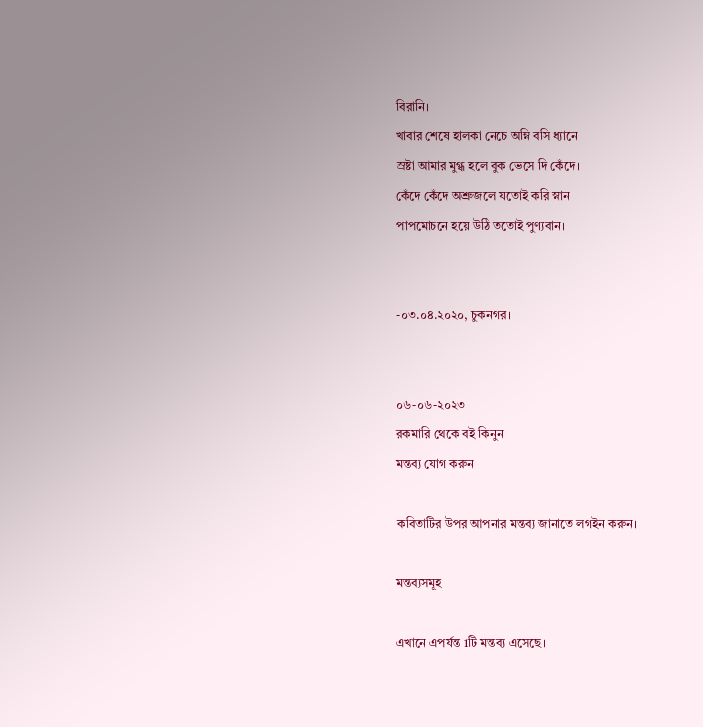বিরানি।
খাবার শেষে হালকা নেচে অম্নি বসি ধ্যানে
স্রষ্টা আমার মুগ্ধ হলে বুক ভেসে দি কেঁদে।
কেঁদে কেঁদে অশ্রুজলে যতোই করি স্নান
পাপমোচনে হয়ে উঠি ততোই পুণ্যবান।


-০৩.০৪.২০২০, চুকনগর।


০৬-০৬-২০২৩
রকমারি থেকে বই কিনুন
মন্তব্য যোগ করুন

কবিতাটির উপর আপনার মন্তব্য জানাতে লগইন করুন।

মন্তব্যসমূহ

এখানে এপর্যন্ত 1টি মন্তব্য এসেছে।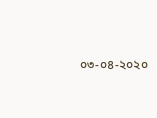০৩-০৪-২০২০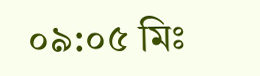০৯:০৫ মিঃ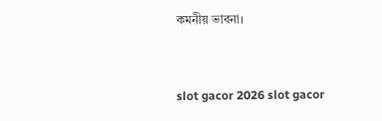কমনীয় ভাবনা।


slot gacor 2026 slot gacor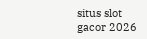situs slot gacor 2026